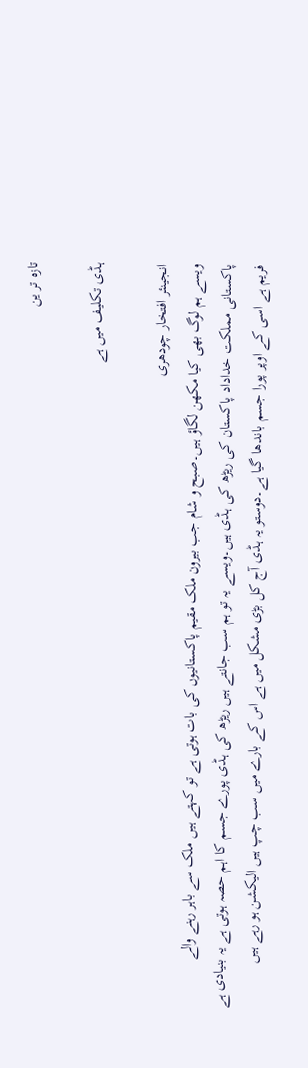تازہ تر ین

ہڈی تکلیف میں ہے

انجینئر افتخار چودھری
ویسے ہم لوگ بھی کیا مکھن لگاؤ ہیں۔صبح و شام جب بیرون ملک مقیم پاکستانیوں کی بات ہوتی ہے تو کہتے ہیں ملک سے باہر رہنے والے پاکستانی مملکت خداداد پاکستان کی ریڑھ کی ہڈی ہیں۔ویسے یہ تو ہم سب جانتے ہیں ریڑھ کی ہڈی پورے جسم کا اہم حصہ ہوتی ہے یہ بنیادی ہے فریم ہے اسی کے اوپر پورا جسم باندھا گیا ہے۔دوستو یہ ہڈی آج کل بڑی مشکل میں ہے اس کے بارے میں سب چپ ہیں الیکشن ہو رہے ہیں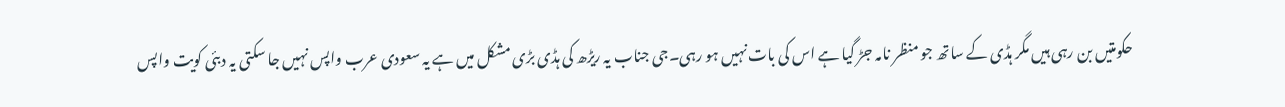حکومتیں بن رہی ہیں مگر ہڈی کے ساتھ جو منظر نامہ جڑ گیا ہے اس کی بات نہیں ہو رہی۔جی جناب یہ ریڑھ کی ہڈی بڑی مشکل میں ہے یہ سعودی عرب واپس نہیں جا سکتی یہ دبئی کویت واپس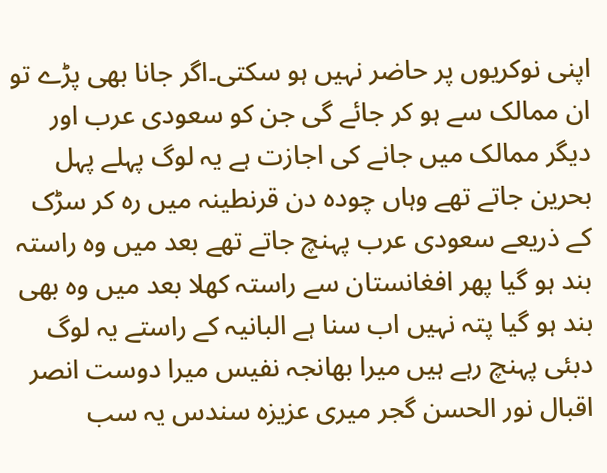اپنی نوکریوں پر حاضر نہیں ہو سکتی۔اگر جانا بھی پڑے تو ان ممالک سے ہو کر جائے گی جن کو سعودی عرب اور دیگر ممالک میں جانے کی اجازت ہے یہ لوگ پہلے پہل بحرین جاتے تھے وہاں چودہ دن قرنطینہ میں رہ کر سڑک کے ذریعے سعودی عرب پہنچ جاتے تھے بعد میں وہ راستہ بند ہو گیا پھر افغانستان سے راستہ کھلا بعد میں وہ بھی بند ہو گیا پتہ نہیں اب سنا ہے البانیہ کے راستے یہ لوگ دبئی پہنچ رہے ہیں میرا بھانجہ نفیس میرا دوست انصر اقبال نور الحسن گجر میری عزیزہ سندس یہ سب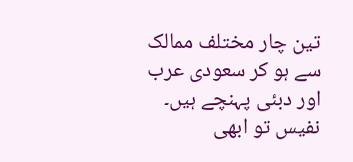تین چار مختلف ممالک سے ہو کر سعودی عرب اور دبئی پہنچے ہیں۔ نفیس تو ابھی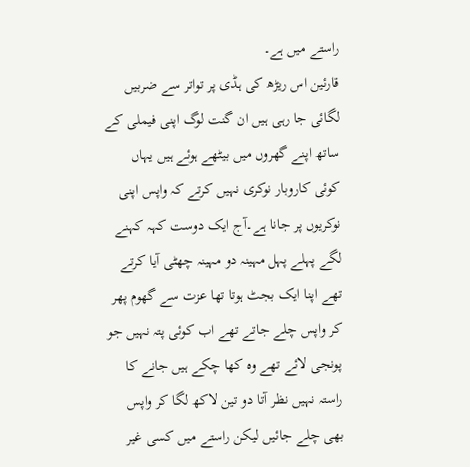راستے میں ہے۔
قارئین اس ریڑھ کی ہڈی پر تواتر سے ضربیں لگائی جا رہی ہیں ان گنت لوگ اپنی فیملی کے ساتھ اپنے گھروں میں بیٹھے ہوئے ہیں یہاں کوئی کاروبار نوکری نہیں کرتے کہ واپس اپنی نوکریوں پر جانا ہے۔آج ایک دوست کہہ کہنے لگے پہلے پہل مہینہ دو مہینہ چھٹی آیا کرتے تھے اپنا ایک بجٹ ہوتا تھا عزت سے گھوم پھر کر واپس چلے جاتے تھے اب کوئی پتہ نہیں جو پونجی لائے تھے وہ کھا چکے ہیں جانے کا راستہ نہیں نظر آتا دو تین لاکھ لگا کر واپس بھی چلے جائیں لیکن راستے میں کسی غیر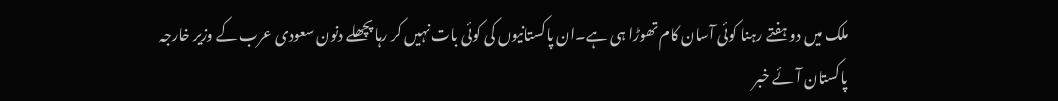ملک میں دو ہفتے رہنا کوئی آسان کام تھوڑا ہی ہے۔ان پاکستانیوں کی کوئی بات نہیں کر رہا پچھلے دنون سعودی عرب کے وزیر خارجہ پاکستان آئے خبر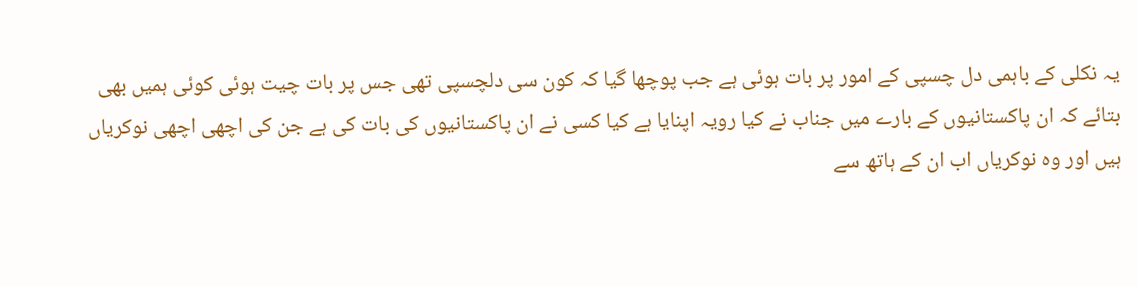یہ نکلی کے باہمی دل چسپی کے امور پر بات ہوئی ہے جب پوچھا گیا کہ کون سی دلچسپی تھی جس پر بات چیت ہوئی کوئی ہمیں بھی بتائے کہ ان پاکستانیوں کے بارے میں جناب نے کیا رویہ اپنایا ہے کیا کسی نے ان پاکستانیوں کی بات کی ہے جن کی اچھی اچھی نوکریاں ہیں اور وہ نوکریاں اب ان کے ہاتھ سے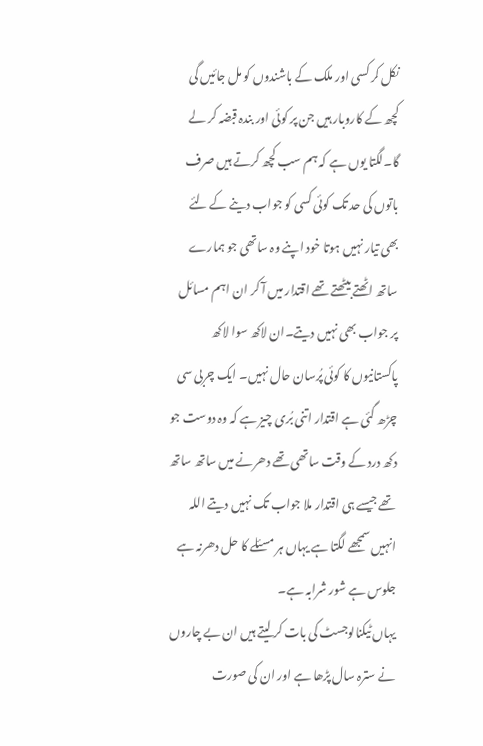نکل کر کسی اور ملک کے باشندوں کو مل جائیں گی کچھ کے کاروبار ہیں جن پر کوئی اور بندہ قبضہ کر لے گا۔لگتا یوں ہے کہ ہم سب کچھ کرتے ہیں صرف باتوں کی حد تک کوئی کسی کو جواب دینے کے لئے بھی تیار نہیں ہوتا خود اپنے وہ ساتھی جو ہمارے ساتھ اٹھتے بیٹھتے تھے اقتدار میں آ کر ان اہم مسائل پر جواب بھی نہیں دیتے۔ان لاکھ سوا لاکھ پاکستانیوں کا کوئی پُرسان حال نہیں۔ ایک چربی سی چڑھ گئی ہے اقتدار اتنی بُری چیز ہے کہ وہ دوست جو دکھ درد کے وقت ساتھی تھے دھرنے میں ساتھ ساتھ تھے جیسے ہی اقتدار ملا جواب تک نہیں دیتے اللہ انہیں سمجھے لگتا ہے یہاں ہر مسئلے کا حل دھرنہ ہے جلوس ہے شور شرابہ ہے۔
یہاں ٹیکنالوجسٹ کی بات کر لیتے ہیں ان بے چاروں نے سترہ سال پڑھا ہے اور ان کی صورت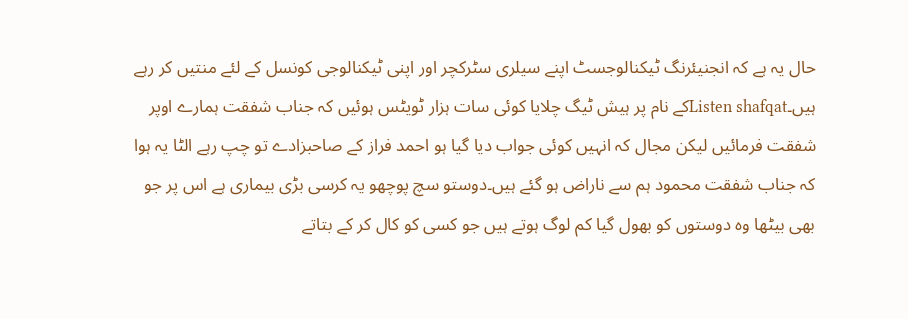حال یہ ہے کہ انجنیئرنگ ٹیکنالوجسٹ اپنے سیلری سٹرکچر اور اپنی ٹیکنالوجی کونسل کے لئے منتیں کر رہے ہیں۔Listen shafqatکے نام پر ہیش ٹیگ چلایا کوئی سات ہزار ٹویٹس ہوئیں کہ جناب شفقت ہمارے اوپر شفقت فرمائیں لیکن مجال کہ انہیں کوئی جواب دیا گیا ہو احمد فراز کے صاحبزادے تو چپ رہے الٹا یہ ہوا کہ جناب شفقت محمود ہم سے ناراض ہو گئے ہیں۔دوستو سچ پوچھو یہ کرسی بڑی بیماری ہے اس پر جو بھی بیٹھا وہ دوستوں کو بھول گیا کم لوگ ہوتے ہیں جو کسی کو کال کر کے بتاتے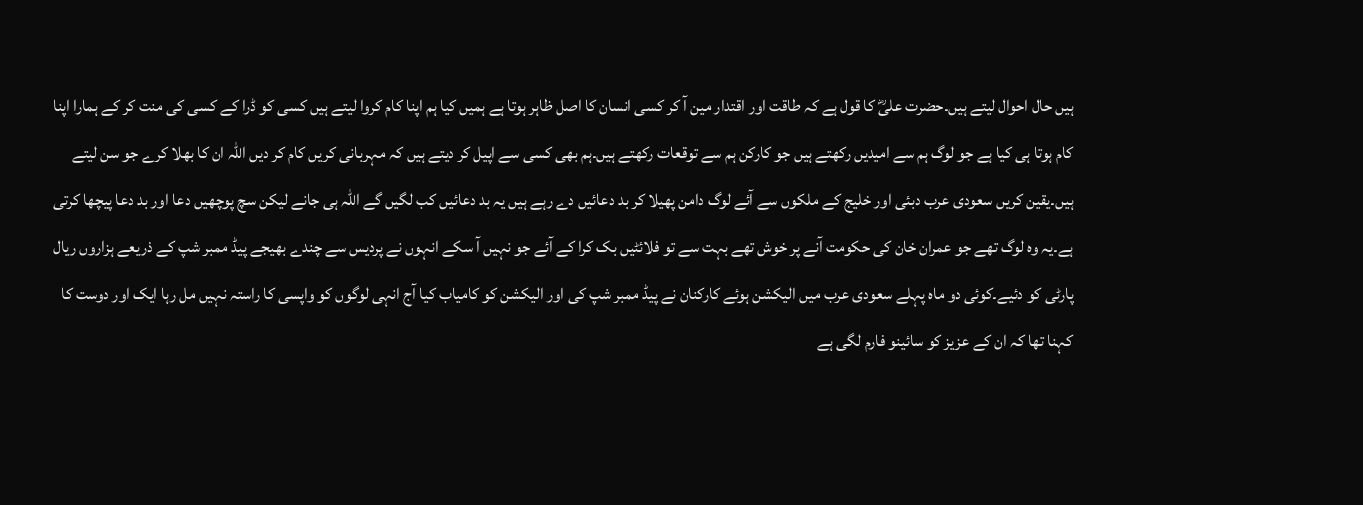ہیں حال احوال لیتے ہیں۔حضرت علیؓ کا قول ہے کہ طاقت اور اقتدار مین آ کر کسی انسان کا اصل ظاہر ہوتا ہے ہمیں کیا ہم اپنا کام کروا لیتے ہیں کسی کو ڈرا کے کسی کی منت کر کے ہمارا اپنا کام ہوتا ہی کیا ہے جو لوگ ہم سے امیدیں رکھتے ہیں جو کارکن ہم سے توقعات رکھتے ہیں۔ہم بھی کسی سے اپیل کر دیتے ہیں کہ مہربانی کریں کام کر دیں اللہ ان کا بھلا کرے جو سن لیتے ہیں۔یقین کریں سعودی عرب دبئی اور خلیج کے ملکوں سے آئے لوگ دامن پھیلا کر بد دعائیں دے رہے ہیں یہ بد دعائیں کب لگیں گے اللہ ہی جانے لیکن سچ پوچھیں دعا اور بد دعا پیچھا کرتی ہے۔یہ وہ لوگ تھے جو عمران خان کی حکومت آنے پر خوش تھے بہت سے تو فلائٹیں بک کرا کے آئے جو نہیں آ سکے انہوں نے پردیس سے چندے بھیجے پیڈ ممبر شپ کے ذریعے ہزاروں ریال پارٹی کو دئیے۔کوئی دو ماہ پہلے سعودی عرب میں الیکشن ہوئے کارکنان نے پیڈ ممبر شپ کی اور الیکشن کو کامیاب کیا آج انہی لوگوں کو واپسی کا راستہ نہیں مل رہا ایک اور دوست کا کہنا تھا کہ ان کے عزیز کو سائینو فارم لگی ہے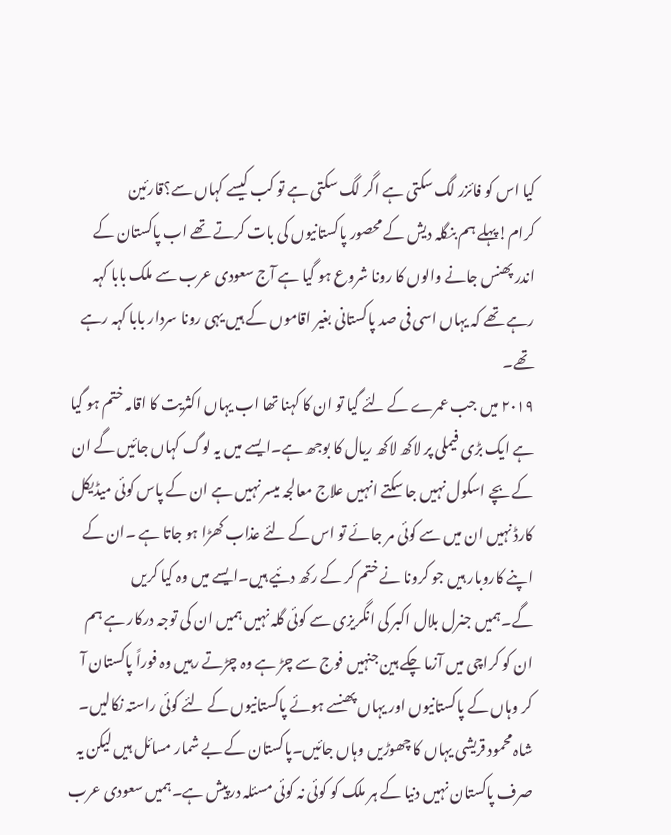کیا اس کو فائزر لگ سکتی ہے اگر لگ سکتی ہے تو کب کیسے کہاں سے؟قارئین کرام!پہلے ہم بنگلہ دیش کے محصور پاکستانیوں کی بات کرتے تھے اب پاکستان کے اندر پھنس جانے والوں کا رونا شروع ہو گیا ہے آج سعودی عرب سے ملک بابا کہہ رہے تھے کہ یہاں اسی فی صد پاکستانی بغیر اقاموں کے ہیں یہی رونا سردار بابا کہہ رہے تھے۔
۲۰۱۹ میں جب عمرے کے لئے گیا تو ان کا کہنا تھا اب یہاں اکثریت کا اقامہ ختم ہو گیا ہے ایک بڑی فیملی پر لاکھ لاکھ ریال کا بوجھ ہے۔ایسے میں یہ لوگ کہاں جائیں گے ان کے بچے اسکول نہیں جا سکتے انہیں علاج معالجہ میسر نہیں ہے ان کے پاس کوئی میڈیکل کارڈ نہیں ان میں سے کوئی مر جائے تو اس کے لئے عذاب کھڑا ہو جاتا ہے ۔ان کے اپنے کاروبار ہیں جو کرونا نے ختم کر کے رکھ دئیے ہیں۔ایسے میں وہ کیا کریں گے۔ہمیں جنرل بلال اکبر کی انگریزی سے کوئی گلہ نہیں ہمیں ان کی توجہ درکار ہے ہم ان کو کراچی میں آزما چکے ہین جنہیں فوج سے چڑ ہے وہ چڑتے رہیں وہ فوراً پاکستان آ کر وہاں کے پاکستانیوں اور یہاں پھنسے ہوئے پاکستانیوں کے لئے کوئی راستہ نکالیں۔
شاہ محمود قریشی یہاں کا چھوڑیں وہاں جائیں۔پاکستان کے بے شمار مسائل ہیں لیکن یہ صرف پاکستان نہیں دنیا کے ہر ملک کو کوئی نہ کوئی مسئلہ درپیش ہے۔ہمیں سعودی عرب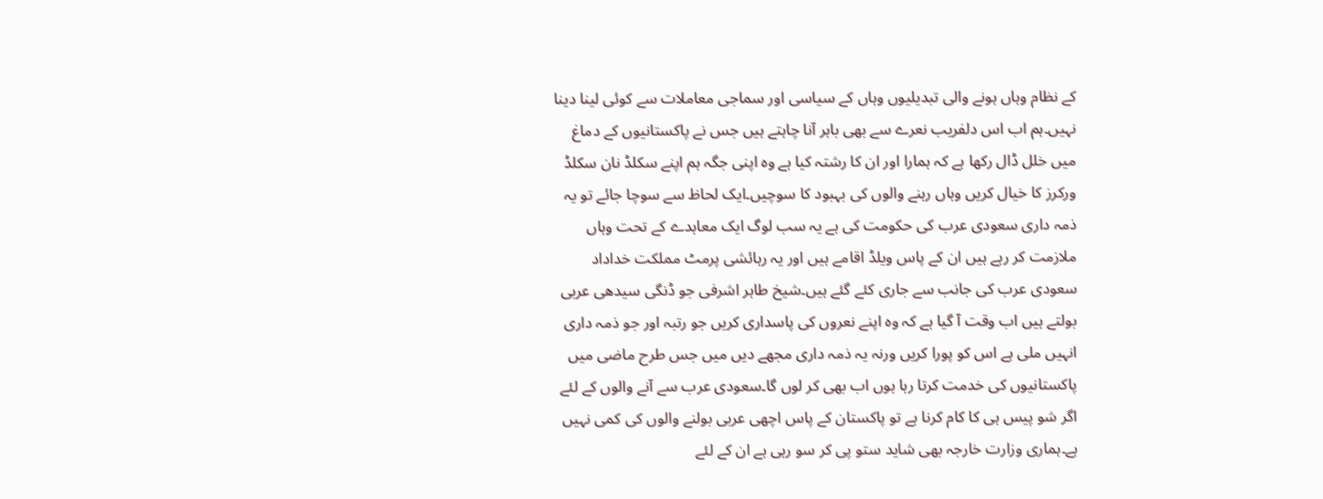کے نظام وہاں ہونے والی تبدیلیوں وہاں کے سیاسی اور سماجی معاملات سے کوئی لینا دینا نہیں۔ہم اب اس دلفریب نعرے سے بھی باہر آنا چاہتے ہیں جس نے پاکستانیوں کے دماغ میں خلل ڈال رکھا ہے کہ ہمارا اور ان کا رشتہ کیا ہے وہ اپنی جگہ ہم اپنے سکلڈ نان سکلڈ ورکرز کا خیال کریں وہاں رہنے والوں کی بہبود کا سوچیں۔ایک لحاظ سے سوچا جائے تو یہ ذمہ داری سعودی عرب کی حکومت کی ہے یہ سب لوگ ایک معاہدے کے تحت وہاں ملازمت کر رہے ہیں ان کے پاس ویلڈ اقامے ہیں اور یہ رہائشی پرمٹ مملکت خداداد سعودی عرب کی جانب سے جاری کئے گئے ہیں۔شیخ طاہر اشرفی جو ڈنگی سیدھی عربی بولتے ہیں اب وقت آ گیا ہے کہ وہ اپنے نعروں کی پاسداری کریں جو رتبہ اور جو ذمہ داری انہیں ملی ہے اس کو پورا کریں ورنہ یہ ذمہ داری مجھے دیں میں جس طرح ماضی میں پاکستانیوں کی خدمت کرتا رہا ہوں اب بھی کر لوں گا۔سعودی عرب سے آنے والوں کے لئے اگر شو پیس ہی کا کام کرنا ہے تو پاکستان کے پاس اچھی عربی بولنے والوں کی کمی نہیں ہے۔ہماری وزارت خارجہ بھی شاید ستو پی کر سو رہی ہے ان کے لئے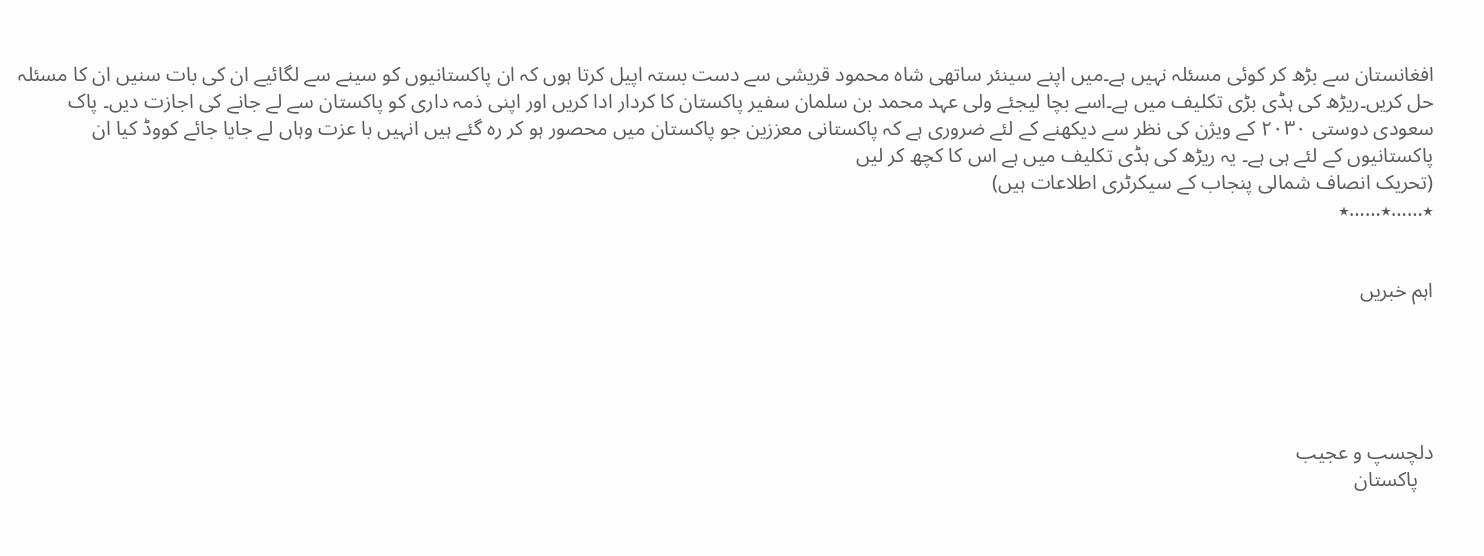افغانستان سے بڑھ کر کوئی مسئلہ نہیں ہے۔میں اپنے سینئر ساتھی شاہ محمود قریشی سے دست بستہ اپیل کرتا ہوں کہ ان پاکستانیوں کو سینے سے لگائیے ان کی بات سنیں ان کا مسئلہ حل کریں۔ریڑھ کی ہڈی بڑی تکلیف میں ہے۔اسے بچا لیجئے ولی عہد محمد بن سلمان سفیر پاکستان کا کردار ادا کریں اور اپنی ذمہ داری کو پاکستان سے لے جانے کی اجازت دیں۔ پاک سعودی دوستی ۲۰۳۰ کے ویژن کی نظر سے دیکھنے کے لئے ضروری ہے کہ پاکستانی معززین جو پاکستان میں محصور ہو کر رہ گئے ہیں انہیں با عزت وہاں لے جایا جائے کووڈ کیا ان پاکستانیوں کے لئے ہی ہے۔ یہ ریڑھ کی ہڈی تکلیف میں ہے اس کا کچھ کر لیں
(تحریک انصاف شمالی پنجاب کے سیکرٹری اطلاعات ہیں)
٭……٭……٭


اہم خبریں





دلچسپ و عجیب
   پاکستان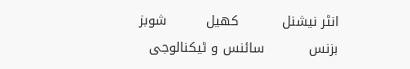انٹر نیشنل          کھیل         شوبز          بزنس          سائنس و ٹیکنالوجی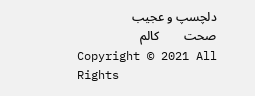دلچسپ و عجیب         صحت        کالم
Copyright © 2021 All Rights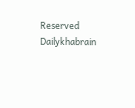Reserved Dailykhabrain